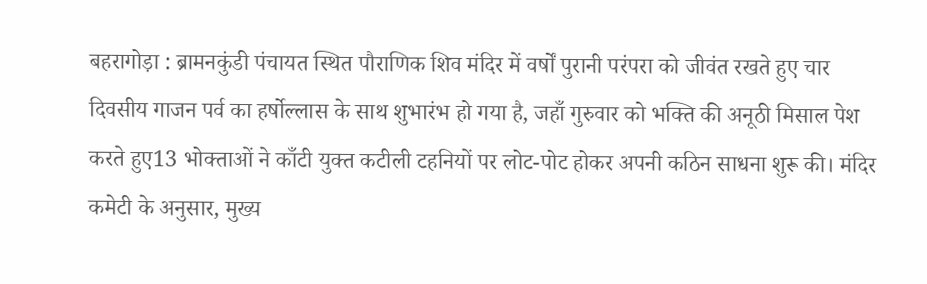बहरागोड़ा : ब्रामनकुंडी पंचायत स्थित पौराणिक शिव मंदिर में वर्षों पुरानी परंपरा को जीवंत रखते हुए चार दिवसीय गाजन पर्व का हर्षोल्लास के साथ शुभारंभ हो गया है, जहाँ गुरुवार को भक्ति की अनूठी मिसाल पेश करते हुए13 भोक्ताओं ने काँटी युक्त कटीली टहनियों पर लोट-पोट होकर अपनी कठिन साधना शुरू की। मंदिर कमेटी के अनुसार, मुख्य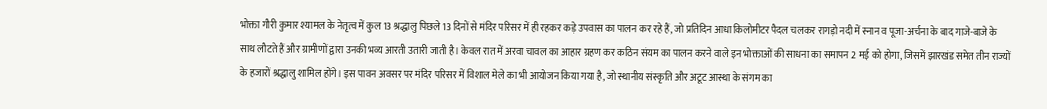भोक्ता गौरी कुमार श्यामल के नेतृत्व में कुल 13 श्रद्धालु पिछले 13 दिनों से मंदिर परिसर में ही रहकर कड़े उपवास का पालन कर रहे हैं, जो प्रतिदिन आधा किलोमीटर पैदल चलकर रागड़ो नदी में स्नान व पूजा-अर्चना के बाद गाजे-बाजे के साथ लौटते हैं और ग्रामीणों द्वारा उनकी भव्य आरती उतारी जाती है। केवल रात में अरवा चावल का आहार ग्रहण कर कठिन संयम का पालन करने वाले इन भोक्ताओं की साधना का समापन 2 मई को होगा, जिसमें झारखंड समेत तीन राज्यों के हजारों श्रद्धालु शामिल होंगे। इस पावन अवसर पर मंदिर परिसर में विशाल मेले का भी आयोजन किया गया है, जो स्थानीय संस्कृति और अटूट आस्था के संगम का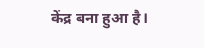केंद्र बना हुआ है।